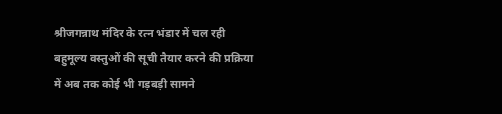श्रीजगन्नाथ मंदिर के रत्न भंडार में चल रही बहुमूल्य वस्तुओं की सूची तैयार करने की प्रक्रिया में अब तक कोई भी गड़बड़ी सामने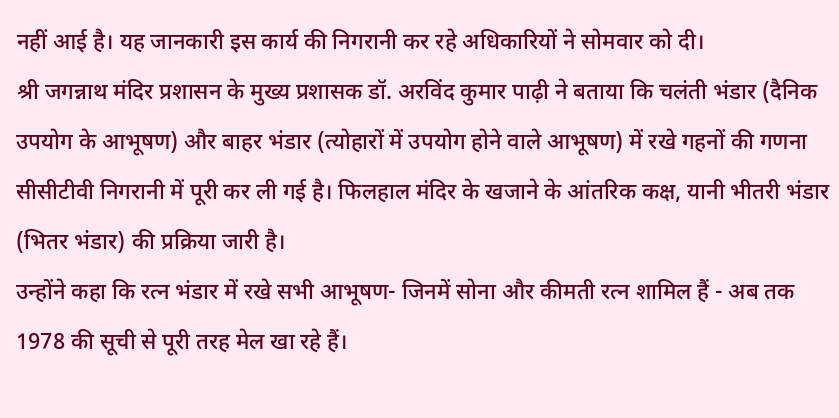नहीं आई है। यह जानकारी इस कार्य की निगरानी कर रहे अधिकारियों ने सोमवार को दी।
श्री जगन्नाथ मंदिर प्रशासन के मुख्य प्रशासक डॉ. अरविंद कुमार पाढ़ी ने बताया कि चलंती भंडार (दैनिक उपयोग के आभूषण) और बाहर भंडार (त्योहारों में उपयोग होने वाले आभूषण) में रखे गहनों की गणना सीसीटीवी निगरानी में पूरी कर ली गई है। फिलहाल मंदिर के खजाने के आंतरिक कक्ष, यानी भीतरी भंडार (भितर भंडार) की प्रक्रिया जारी है।
उन्होंने कहा कि रत्न भंडार में रखे सभी आभूषण- जिनमें सोना और कीमती रत्न शामिल हैं - अब तक 1978 की सूची से पूरी तरह मेल खा रहे हैं।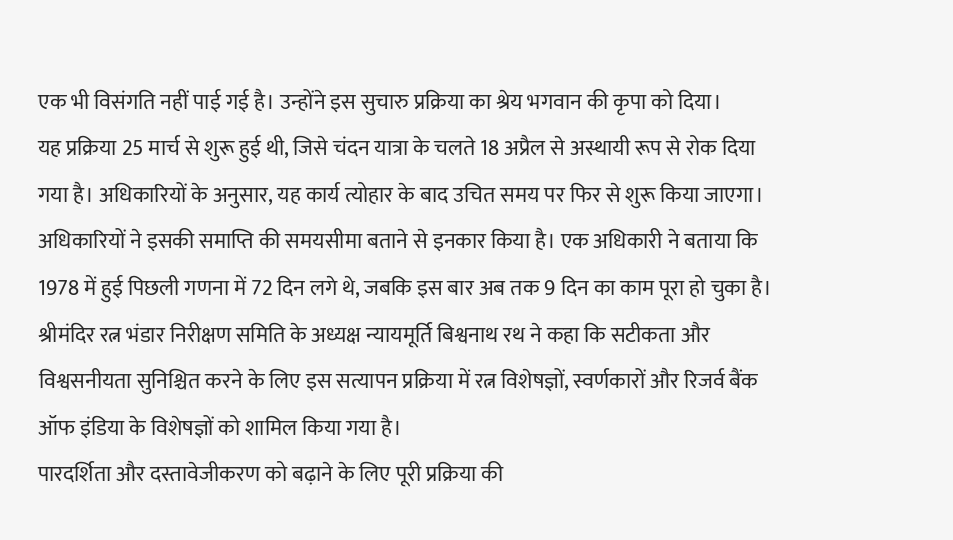एक भी विसंगति नहीं पाई गई है। उन्होंने इस सुचारु प्रक्रिया का श्रेय भगवान की कृपा को दिया।
यह प्रक्रिया 25 मार्च से शुरू हुई थी, जिसे चंदन यात्रा के चलते 18 अप्रैल से अस्थायी रूप से रोक दिया गया है। अधिकारियों के अनुसार, यह कार्य त्योहार के बाद उचित समय पर फिर से शुरू किया जाएगा।
अधिकारियों ने इसकी समाप्ति की समयसीमा बताने से इनकार किया है। एक अधिकारी ने बताया कि 1978 में हुई पिछली गणना में 72 दिन लगे थे, जबकि इस बार अब तक 9 दिन का काम पूरा हो चुका है।
श्रीमंदिर रत्न भंडार निरीक्षण समिति के अध्यक्ष न्यायमूर्ति बिश्वनाथ रथ ने कहा कि सटीकता और विश्वसनीयता सुनिश्चित करने के लिए इस सत्यापन प्रक्रिया में रत्न विशेषज्ञों, स्वर्णकारों और रिजर्व बैंक ऑफ इंडिया के विशेषज्ञों को शामिल किया गया है।
पारदर्शिता और दस्तावेजीकरण को बढ़ाने के लिए पूरी प्रक्रिया की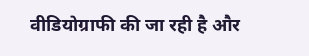वीडियोग्राफी की जा रही है और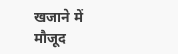खजाने में मौजूद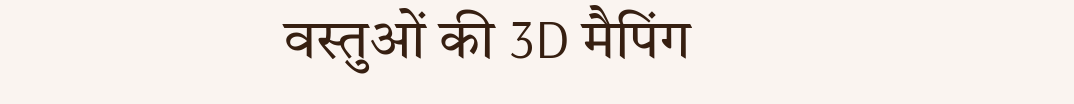वस्तुओं की 3D मैपिंग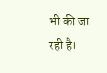भी की जा रही है।